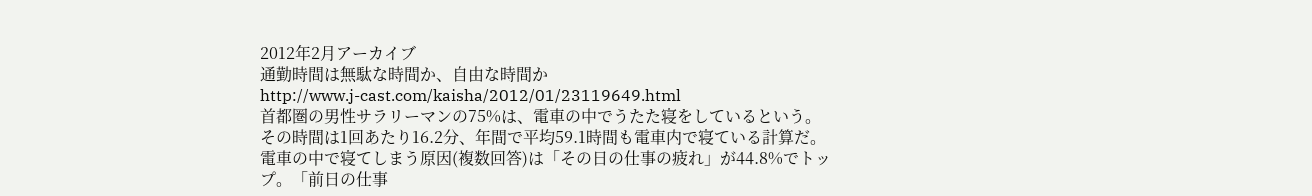2012年2月アーカイブ
通勤時間は無駄な時間か、自由な時間か
http://www.j-cast.com/kaisha/2012/01/23119649.html
首都圏の男性サラリーマンの75%は、電車の中でうたた寝をしているという。その時間は1回あたり16.2分、年間で平均59.1時間も電車内で寝ている計算だ。
電車の中で寝てしまう原因(複数回答)は「その日の仕事の疲れ」が44.8%でトップ。「前日の仕事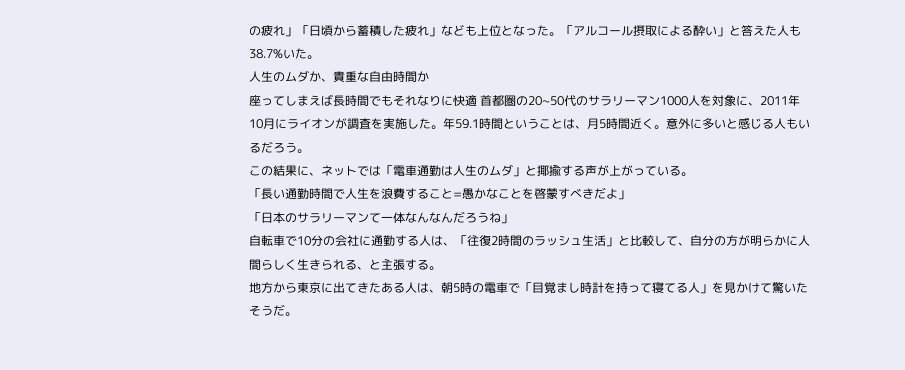の疲れ」「日頃から蓄積した疲れ」なども上位となった。「アルコール摂取による酔い」と答えた人も38.7%いた。
人生のムダか、貴重な自由時間か
座ってしまえば長時間でもそれなりに快適 首都圏の20~50代のサラリーマン1000人を対象に、2011年10月にライオンが調査を実施した。年59.1時間ということは、月5時間近く。意外に多いと感じる人もいるだろう。
この結果に、ネットでは「電車通勤は人生のムダ」と揶揄する声が上がっている。
「長い通勤時間で人生を浪費すること=愚かなことを啓蒙すべきだよ」
「日本のサラリーマンて一体なんなんだろうね」
自転車で10分の会社に通勤する人は、「往復2時間のラッシュ生活」と比較して、自分の方が明らかに人間らしく生きられる、と主張する。
地方から東京に出てきたある人は、朝5時の電車で「目覚まし時計を持って寝てる人」を見かけて驚いたそうだ。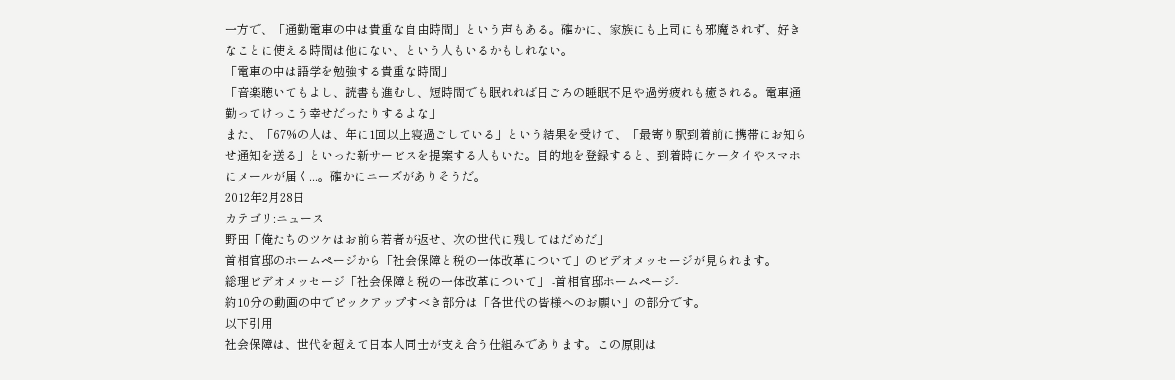一方で、「通勤電車の中は貴重な自由時間」という声もある。確かに、家族にも上司にも邪魔されず、好きなことに使える時間は他にない、という人もいるかもしれない。
「電車の中は語学を勉強する貴重な時間」
「音楽聴いてもよし、読書も進むし、短時間でも眠れれば日ごろの睡眠不足や過労疲れも癒される。電車通勤ってけっこう幸せだったりするよな」
また、「67%の人は、年に1回以上寝過ごしている」という結果を受けて、「最寄り駅到着前に携帯にお知らせ通知を送る」といった新サービスを提案する人もいた。目的地を登録すると、到着時にケータイやスマホにメールが届く...。確かにニーズがありそうだ。
2012年2月28日
カテゴリ:ニュース
野田「俺たちのツケはお前ら若者が返せ、次の世代に残してはだめだ」
首相官邸のホームページから「社会保障と税の一体改革について」のビデオメッセージが見られます。
総理ビデオメッセージ「社会保障と税の一体改革について」 -首相官邸ホームページ-
約10分の動画の中でピックアップすべき部分は「各世代の皆様へのお願い」の部分です。
以下引用
社会保障は、世代を超えて日本人同士が支え合う仕組みであります。この原則は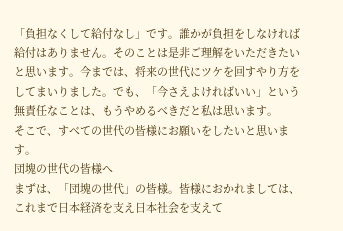「負担なくして給付なし」です。誰かが負担をしなければ給付はありません。そのことは是非ご理解をいただきたいと思います。今までは、将来の世代にツケを回すやり方をしてまいりました。でも、「今さえよければいい」という無責任なことは、もうやめるべきだと私は思います。
そこで、すべての世代の皆様にお願いをしたいと思います。
団塊の世代の皆様へ
まずは、「団塊の世代」の皆様。皆様におかれましては、これまで日本経済を支え日本社会を支えて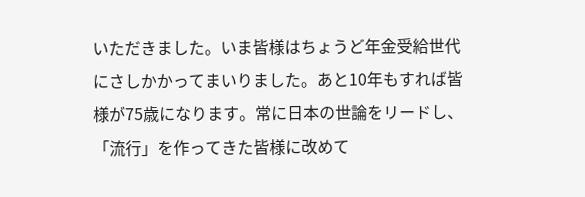いただきました。いま皆様はちょうど年金受給世代にさしかかってまいりました。あと10年もすれば皆様が75歳になります。常に日本の世論をリードし、「流行」を作ってきた皆様に改めて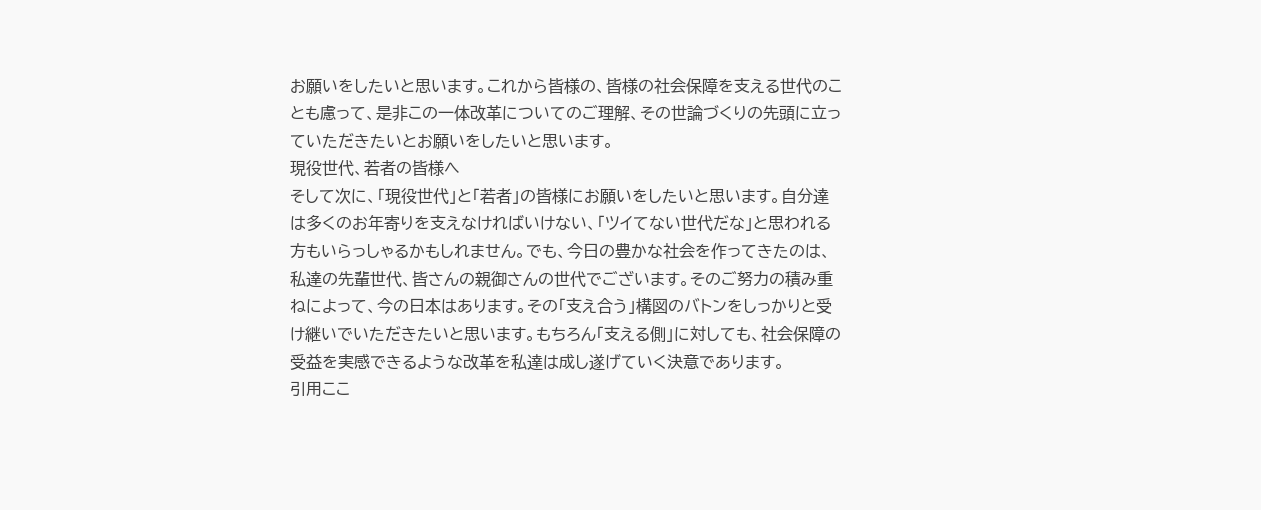お願いをしたいと思います。これから皆様の、皆様の社会保障を支える世代のことも慮って、是非この一体改革についてのご理解、その世論づくりの先頭に立っていただきたいとお願いをしたいと思います。
現役世代、若者の皆様へ
そして次に、「現役世代」と「若者」の皆様にお願いをしたいと思います。自分達は多くのお年寄りを支えなければいけない、「ツイてない世代だな」と思われる方もいらっしゃるかもしれません。でも、今日の豊かな社会を作ってきたのは、私達の先輩世代、皆さんの親御さんの世代でございます。そのご努力の積み重ねによって、今の日本はあります。その「支え合う」構図のバトンをしっかりと受け継いでいただきたいと思います。もちろん「支える側」に対しても、社会保障の受益を実感できるような改革を私達は成し遂げていく決意であります。
引用ここ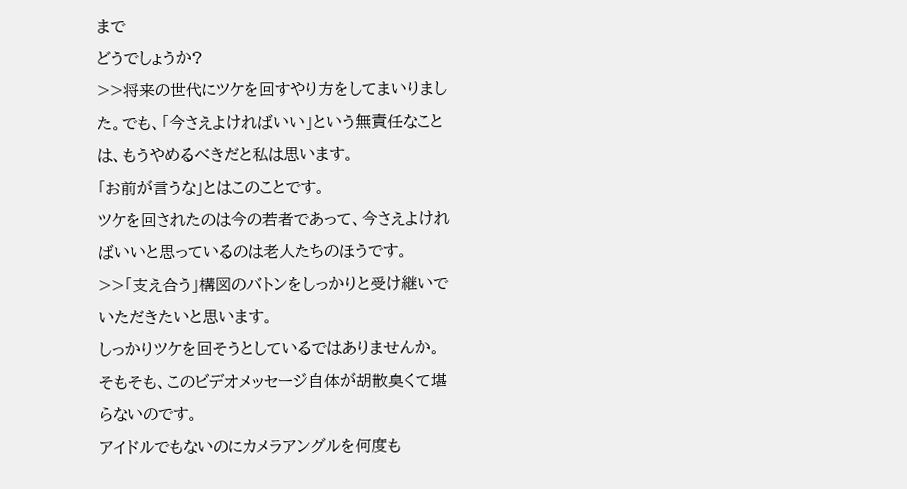まで
どうでしょうか?
>>将来の世代にツケを回すやり方をしてまいりました。でも、「今さえよければいい」という無責任なことは、もうやめるべきだと私は思います。
「お前が言うな」とはこのことです。
ツケを回されたのは今の若者であって、今さえよければいいと思っているのは老人たちのほうです。
>>「支え合う」構図のバトンをしっかりと受け継いでいただきたいと思います。
しっかりツケを回そうとしているではありませんか。
そもそも、このビデオメッセージ自体が胡散臭くて堪らないのです。
アイドルでもないのにカメラアングルを何度も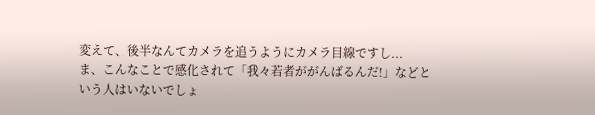変えて、後半なんてカメラを追うようにカメラ目線ですし...
ま、こんなことで感化されて「我々若者ががんばるんだ!」などという人はいないでしょ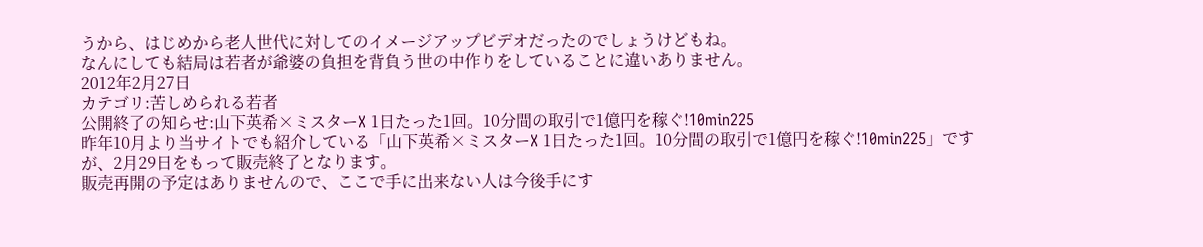うから、はじめから老人世代に対してのイメージアップビデオだったのでしょうけどもね。
なんにしても結局は若者が爺婆の負担を背負う世の中作りをしていることに違いありません。
2012年2月27日
カテゴリ:苦しめられる若者
公開終了の知らせ:山下英希×ミスターX 1日たった1回。10分間の取引で1億円を稼ぐ!10min225
昨年10月より当サイトでも紹介している「山下英希×ミスターX 1日たった1回。10分間の取引で1億円を稼ぐ!10min225」ですが、2月29日をもって販売終了となります。
販売再開の予定はありませんので、ここで手に出来ない人は今後手にす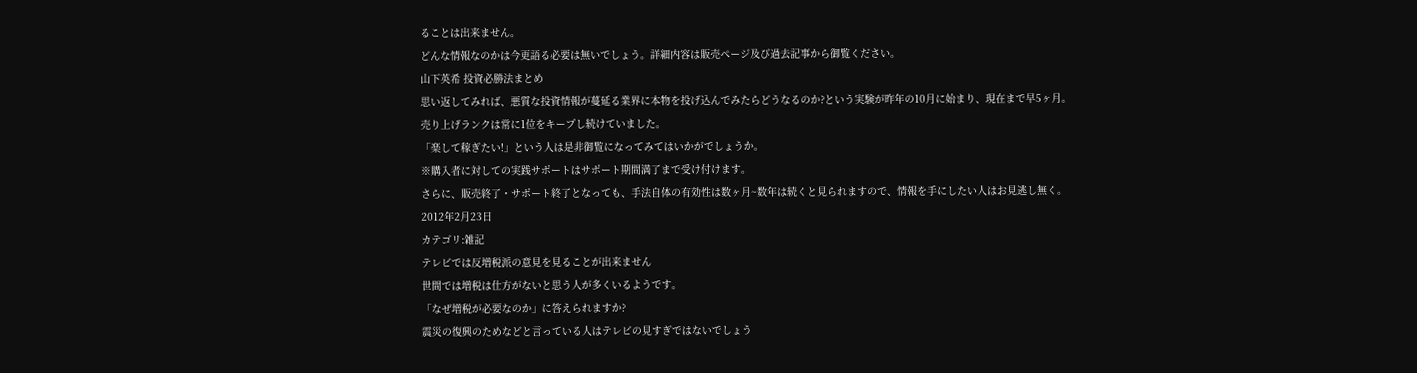ることは出来ません。
どんな情報なのかは今更語る必要は無いでしょう。詳細内容は販売ページ及び過去記事から御覧ください。
山下英希 投資必勝法まとめ
思い返してみれば、悪質な投資情報が蔓延る業界に本物を投げ込んでみたらどうなるのか?という実験が昨年の10月に始まり、現在まで早5ヶ月。
売り上げランクは常に1位をキープし続けていました。
「楽して稼ぎたい!」という人は是非御覧になってみてはいかがでしょうか。
※購入者に対しての実践サポートはサポート期間満了まで受け付けます。
さらに、販売終了・サポート終了となっても、手法自体の有効性は数ヶ月~数年は続くと見られますので、情報を手にしたい人はお見逃し無く。
2012年2月23日
カテゴリ:雑記
テレビでは反増税派の意見を見ることが出来ません
世間では増税は仕方がないと思う人が多くいるようです。
「なぜ増税が必要なのか」に答えられますか?
震災の復興のためなどと言っている人はテレビの見すぎではないでしょう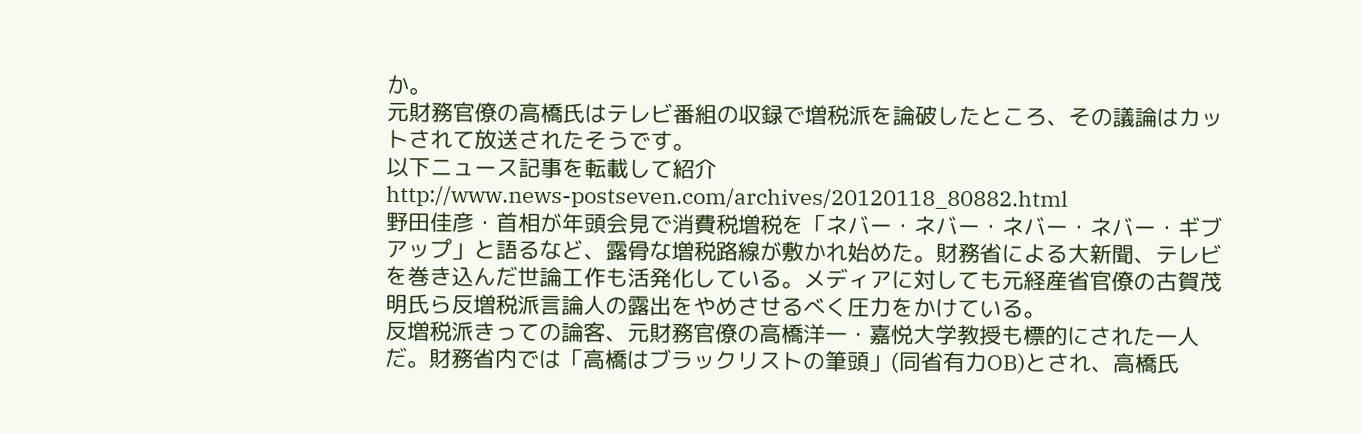か。
元財務官僚の高橋氏はテレビ番組の収録で増税派を論破したところ、その議論はカットされて放送されたそうです。
以下ニュース記事を転載して紹介
http://www.news-postseven.com/archives/20120118_80882.html
野田佳彦・首相が年頭会見で消費税増税を「ネバー・ネバー・ネバー・ネバー・ギブアップ」と語るなど、露骨な増税路線が敷かれ始めた。財務省による大新聞、テレビを巻き込んだ世論工作も活発化している。メディアに対しても元経産省官僚の古賀茂明氏ら反増税派言論人の露出をやめさせるべく圧力をかけている。
反増税派きっての論客、元財務官僚の高橋洋一・嘉悦大学教授も標的にされた一人だ。財務省内では「高橋はブラックリストの筆頭」(同省有力OB)とされ、高橋氏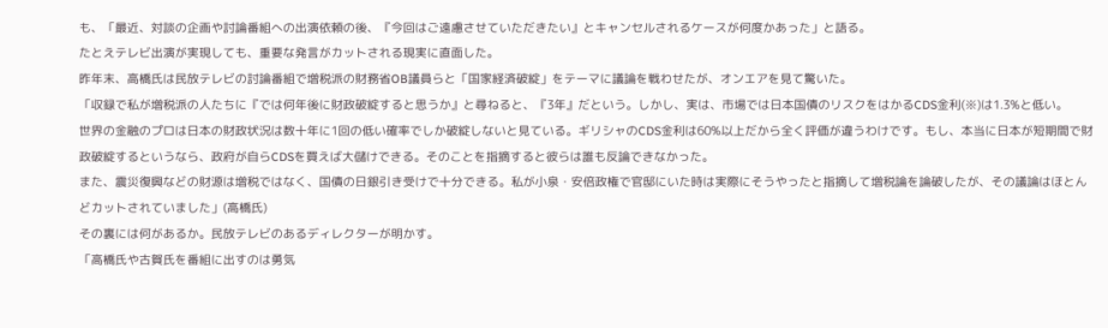も、「最近、対談の企画や討論番組への出演依頼の後、『今回はご遠慮させていただきたい』とキャンセルされるケースが何度かあった」と語る。
たとえテレビ出演が実現しても、重要な発言がカットされる現実に直面した。
昨年末、高橋氏は民放テレビの討論番組で増税派の財務省OB議員らと「国家経済破綻」をテーマに議論を戦わせたが、オンエアを見て驚いた。
「収録で私が増税派の人たちに『では何年後に財政破綻すると思うか』と尋ねると、『3年』だという。しかし、実は、市場では日本国債のリスクをはかるCDS金利(※)は1.3%と低い。
世界の金融のプロは日本の財政状況は数十年に1回の低い確率でしか破綻しないと見ている。ギリシャのCDS金利は60%以上だから全く評価が違うわけです。もし、本当に日本が短期間で財政破綻するというなら、政府が自らCDSを買えば大儲けできる。そのことを指摘すると彼らは誰も反論できなかった。
また、震災復興などの財源は増税ではなく、国債の日銀引き受けで十分できる。私が小泉・安倍政権で官邸にいた時は実際にそうやったと指摘して増税論を論破したが、その議論はほとんどカットされていました」(高橋氏)
その裏には何があるか。民放テレビのあるディレクターが明かす。
「高橋氏や古賀氏を番組に出すのは勇気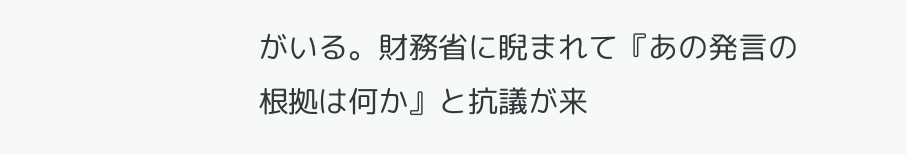がいる。財務省に睨まれて『あの発言の根拠は何か』と抗議が来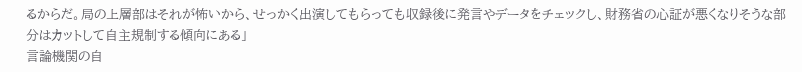るからだ。局の上層部はそれが怖いから、せっかく出演してもらっても収録後に発言やデータをチェックし、財務省の心証が悪くなりそうな部分はカットして自主規制する傾向にある」
言論機関の自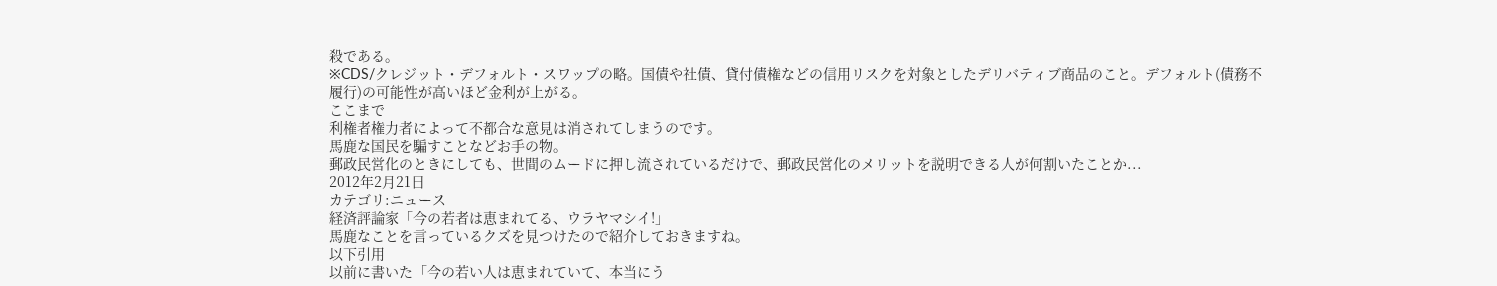殺である。
※CDS/クレジット・デフォルト・スワップの略。国債や社債、貸付債権などの信用リスクを対象としたデリバティブ商品のこと。デフォルト(債務不履行)の可能性が高いほど金利が上がる。
ここまで
利権者権力者によって不都合な意見は消されてしまうのです。
馬鹿な国民を騙すことなどお手の物。
郵政民営化のときにしても、世間のムードに押し流されているだけで、郵政民営化のメリットを説明できる人が何割いたことか...
2012年2月21日
カテゴリ:ニュース
経済評論家「今の若者は恵まれてる、ウラヤマシイ!」
馬鹿なことを言っているクズを見つけたので紹介しておきますね。
以下引用
以前に書いた「今の若い人は恵まれていて、本当にう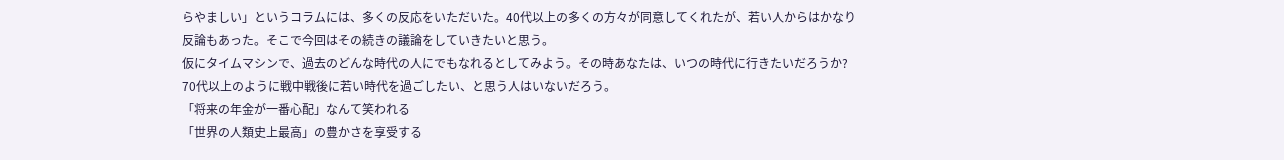らやましい」というコラムには、多くの反応をいただいた。40代以上の多くの方々が同意してくれたが、若い人からはかなり反論もあった。そこで今回はその続きの議論をしていきたいと思う。
仮にタイムマシンで、過去のどんな時代の人にでもなれるとしてみよう。その時あなたは、いつの時代に行きたいだろうか? 70代以上のように戦中戦後に若い時代を過ごしたい、と思う人はいないだろう。
「将来の年金が一番心配」なんて笑われる
「世界の人類史上最高」の豊かさを享受する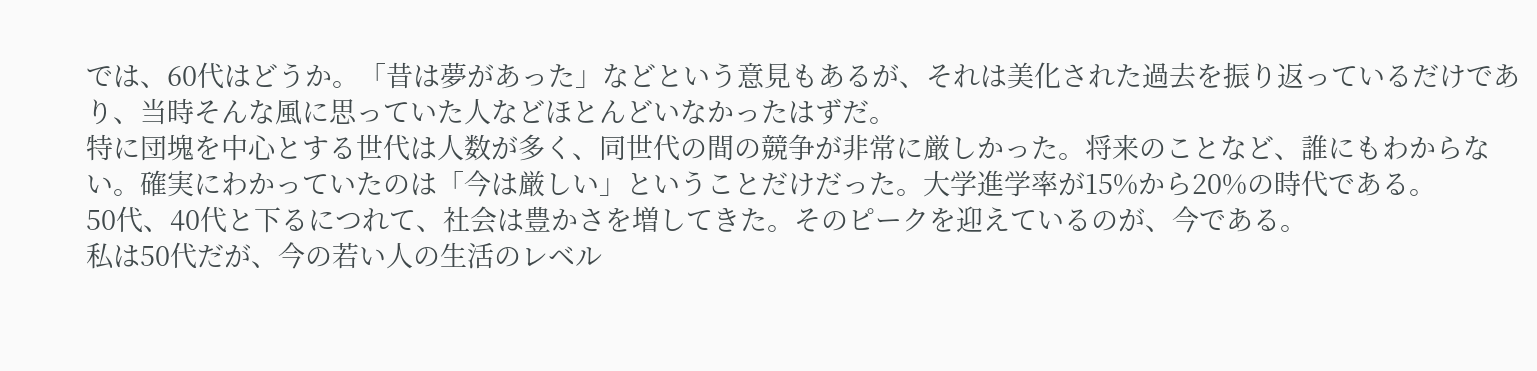では、60代はどうか。「昔は夢があった」などという意見もあるが、それは美化された過去を振り返っているだけであり、当時そんな風に思っていた人などほとんどいなかったはずだ。
特に団塊を中心とする世代は人数が多く、同世代の間の競争が非常に厳しかった。将来のことなど、誰にもわからない。確実にわかっていたのは「今は厳しい」ということだけだった。大学進学率が15%から20%の時代である。
50代、40代と下るにつれて、社会は豊かさを増してきた。そのピークを迎えているのが、今である。
私は50代だが、今の若い人の生活のレベル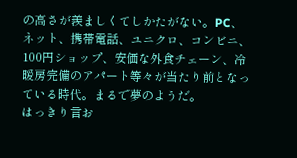の高さが羨ましくてしかたがない。PC、ネット、携帯電話、ユニクロ、コンビニ、100円ショップ、安価な外食チェーン、冷暖房完備のアパート等々が当たり前となっている時代。まるで夢のようだ。
はっきり言お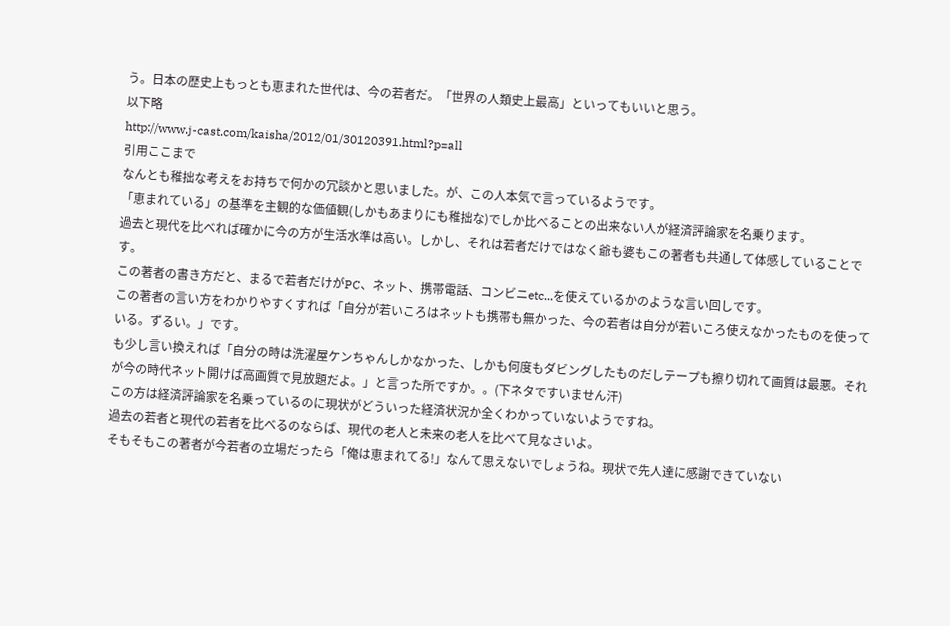う。日本の歴史上もっとも恵まれた世代は、今の若者だ。「世界の人類史上最高」といってもいいと思う。
以下略
http://www.j-cast.com/kaisha/2012/01/30120391.html?p=all
引用ここまで
なんとも稚拙な考えをお持ちで何かの冗談かと思いました。が、この人本気で言っているようです。
「恵まれている」の基準を主観的な価値観(しかもあまりにも稚拙な)でしか比べることの出来ない人が経済評論家を名乗ります。
過去と現代を比べれば確かに今の方が生活水準は高い。しかし、それは若者だけではなく爺も婆もこの著者も共通して体感していることです。
この著者の書き方だと、まるで若者だけがPC、ネット、携帯電話、コンビニetc...を使えているかのような言い回しです。
この著者の言い方をわかりやすくすれば「自分が若いころはネットも携帯も無かった、今の若者は自分が若いころ使えなかったものを使っている。ずるい。」です。
も少し言い換えれば「自分の時は洗濯屋ケンちゃんしかなかった、しかも何度もダビングしたものだしテープも擦り切れて画質は最悪。それが今の時代ネット開けば高画質で見放題だよ。」と言った所ですか。。(下ネタですいません汗)
この方は経済評論家を名乗っているのに現状がどういった経済状況か全くわかっていないようですね。
過去の若者と現代の若者を比べるのならば、現代の老人と未来の老人を比べて見なさいよ。
そもそもこの著者が今若者の立場だったら「俺は恵まれてる!」なんて思えないでしょうね。現状で先人達に感謝できていない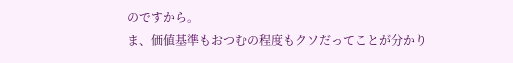のですから。
ま、価値基準もおつむの程度もクソだってことが分かり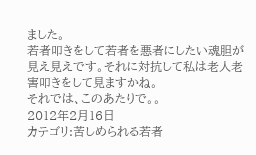ました。
若者叩きをして若者を悪者にしたい魂胆が見え見えです。それに対抗して私は老人老害叩きをして見ますかね。
それでは、このあたりで。。
2012年2月16日
カテゴリ:苦しめられる若者